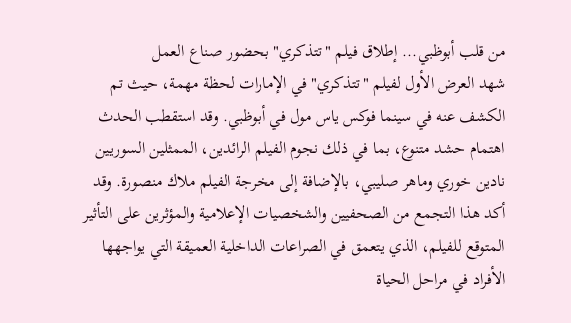من قلب أبوظبي... إطلاق فيلم "تتذكري" بحضور صناع العمل
شهد العرض الأول لفيلم "تتذكري" في الإمارات لحظة مهمة، حيث تم الكشف عنه في سينما فوكس ياس مول في أبوظبي. وقد استقطب الحدث اهتمام حشد متنوع، بما في ذلك نجوم الفيلم الرائدين، الممثلين السوريين نادين خوري وماهر صليبي، بالإضافة إلى مخرجة الفيلم ملاك منصورة. وقد أكد هذا التجمع من الصحفيين والشخصيات الإعلامية والمؤثرين على التأثير المتوقع للفيلم، الذي يتعمق في الصراعات الداخلية العميقة التي يواجهها الأفراد في مراحل الحياة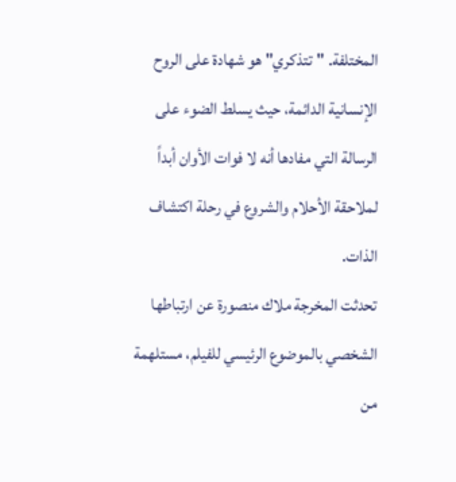المختلفة. "تتذكري" هو شهادة على الروح الإنسانية الدائمة، حيث يسلط الضوء على الرسالة التي مفادها أنه لا فوات الأوان أبداً لملاحقة الأحلام والشروع في رحلة اكتشاف الذات.
تحدثت المخرجة ملاك منصورة عن ارتباطها الشخصي بالموضوع الرئيسي للفيلم، مستلهمة من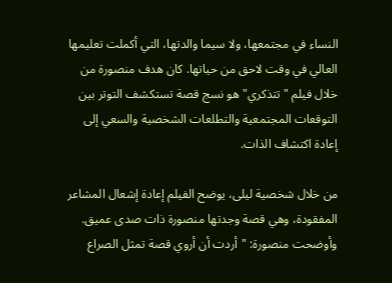النساء في مجتمعها، ولا سيما والدتها، التي أكملت تعليمها العالي في وقت لاحق من حياتها. كان هدف منصورة من خلال فيلم "تتذكري" هو نسج قصة تستكشف التوتر بين التوقعات المجتمعية والتطلعات الشخصية والسعي إلى إعادة اكتشاف الذات.

من خلال شخصية ليلى، يوضح الفيلم إعادة إشعال المشاعر المفقودة، وهي قصة وجدتها منصورة ذات صدى عميق. وأوضحت منصورة: "أردت أن أروي قصة تمثل الصراع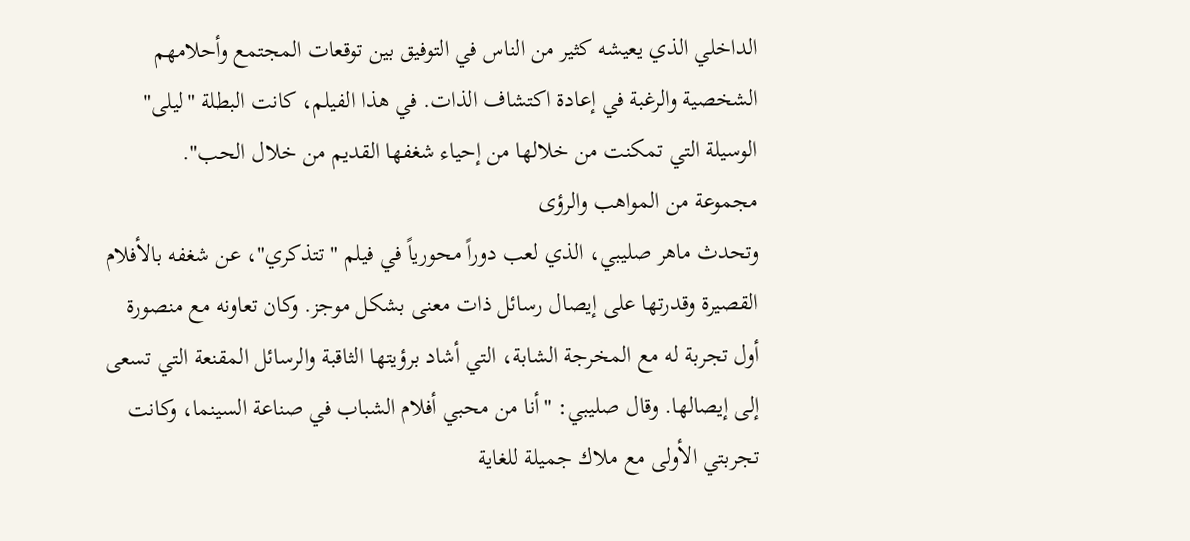الداخلي الذي يعيشه كثير من الناس في التوفيق بين توقعات المجتمع وأحلامهم الشخصية والرغبة في إعادة اكتشاف الذات. في هذا الفيلم، كانت البطلة "ليلى" الوسيلة التي تمكنت من خلالها من إحياء شغفها القديم من خلال الحب".
مجموعة من المواهب والرؤى
وتحدث ماهر صليبي، الذي لعب دوراً محورياً في فيلم "تتذكري"، عن شغفه بالأفلام القصيرة وقدرتها على إيصال رسائل ذات معنى بشكل موجز. وكان تعاونه مع منصورة أول تجربة له مع المخرجة الشابة، التي أشاد برؤيتها الثاقبة والرسائل المقنعة التي تسعى إلى إيصالها. وقال صليبي: "أنا من محبي أفلام الشباب في صناعة السينما، وكانت تجربتي الأولى مع ملاك جميلة للغاية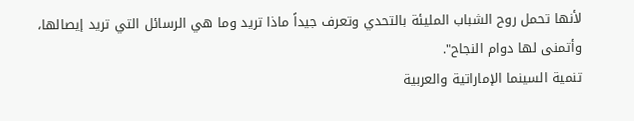لأنها تحمل روح الشباب المليئة بالتحدي وتعرف جيداً ماذا تريد وما هي الرسائل التي تريد إيصالها، وأتمنى لها دوام النجاح".
تنمية السينما الإماراتية والعربية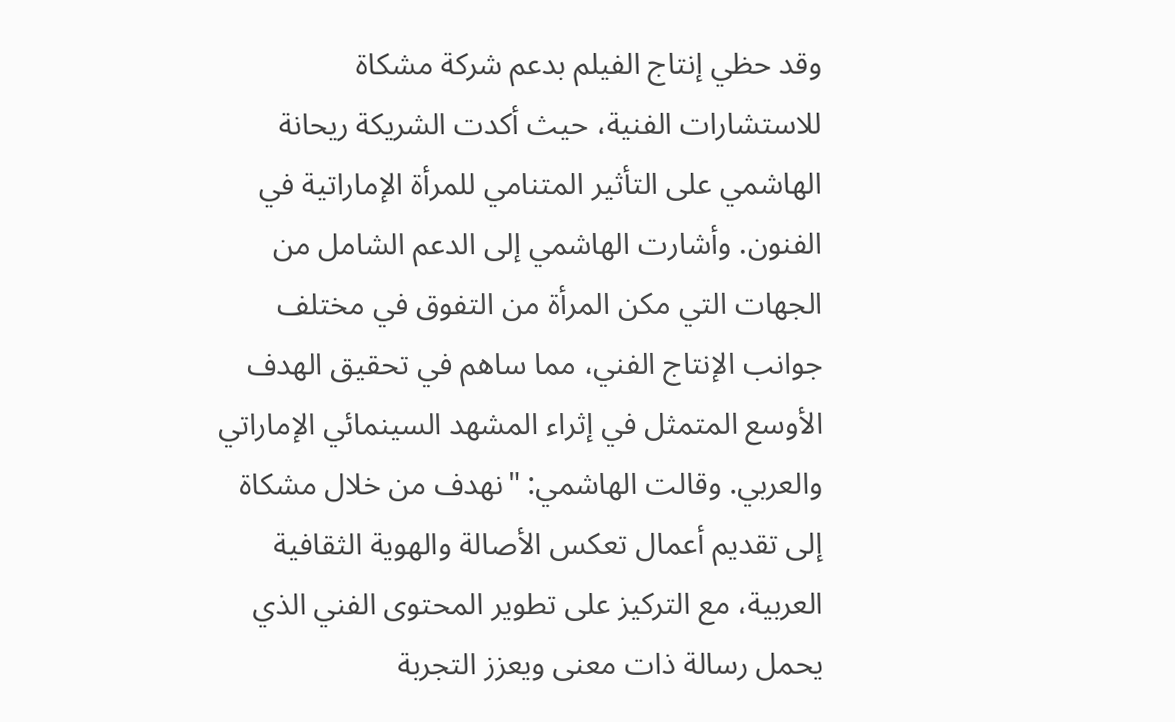وقد حظي إنتاج الفيلم بدعم شركة مشكاة للاستشارات الفنية، حيث أكدت الشريكة ريحانة الهاشمي على التأثير المتنامي للمرأة الإماراتية في الفنون. وأشارت الهاشمي إلى الدعم الشامل من الجهات التي مكن المرأة من التفوق في مختلف جوانب الإنتاج الفني، مما ساهم في تحقيق الهدف الأوسع المتمثل في إثراء المشهد السينمائي الإماراتي والعربي. وقالت الهاشمي: "نهدف من خلال مشكاة إلى تقديم أعمال تعكس الأصالة والهوية الثقافية العربية، مع التركيز على تطوير المحتوى الفني الذي يحمل رسالة ذات معنى ويعزز التجربة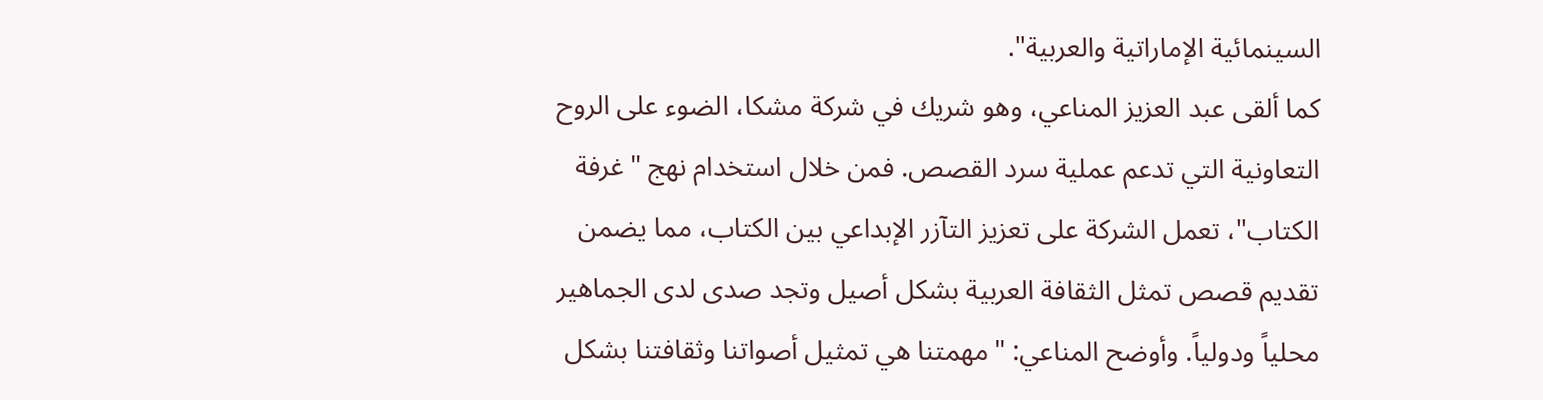السينمائية الإماراتية والعربية".
كما ألقى عبد العزيز المناعي، وهو شريك في شركة مشكا، الضوء على الروح التعاونية التي تدعم عملية سرد القصص. فمن خلال استخدام نهج "غرفة الكتاب"، تعمل الشركة على تعزيز التآزر الإبداعي بين الكتاب، مما يضمن تقديم قصص تمثل الثقافة العربية بشكل أصيل وتجد صدى لدى الجماهير محلياً ودولياً. وأوضح المناعي: "مهمتنا هي تمثيل أصواتنا وثقافتنا بشكل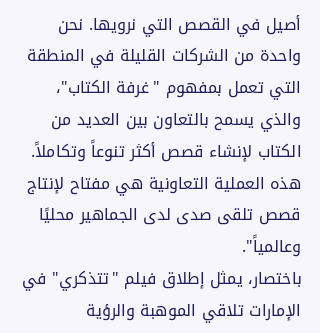أصيل في القصص التي نرويها. نحن واحدة من الشركات القليلة في المنطقة التي تعمل بمفهوم "غرفة الكتاب"، والذي يسمح بالتعاون بين العديد من الكتاب لإنشاء قصص أكثر تنوعاً وتكاملاً. هذه العملية التعاونية هي مفتاح لإنتاج قصص تلقى صدى لدى الجماهير محليًا وعالمياً".
باختصار، يمثل إطلاق فيلم "تتذكري" في الإمارات تلاقي الموهبة والرؤية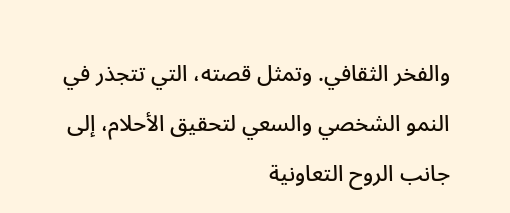والفخر الثقافي. وتمثل قصته، التي تتجذر في النمو الشخصي والسعي لتحقيق الأحلام، إلى جانب الروح التعاونية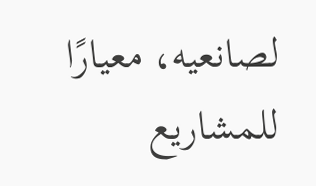لصانعيه، معيارًا للمشاريع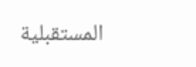المستقبلية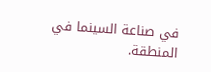في صناعة السينما في المنطقة.